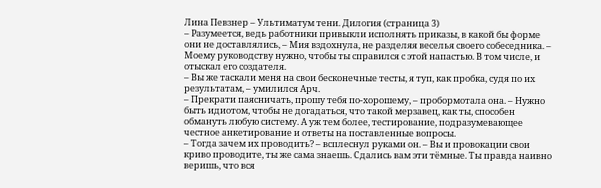Лина Певзнер – Ультиматум тени. Дилогия (страница 3)
– Разумеется, ведь работники привыкли исполнять приказы, в какой бы форме они не доставлялись, – Мия вздохнула, не разделяя веселья своего собеседника. – Моему руководству нужно, чтобы ты справился с этой напастью. В том числе, и отыскал его создателя.
– Вы же таскали меня на свои бесконечные тесты, я туп, как пробка, судя по их результатам, – умилился Арч.
– Прекрати паясничать, прошу тебя по-хорошему, – пробормотала она. – Нужно быть идиотом, чтобы не догадаться, что такой мерзавец, как ты, способен обмануть любую систему. А уж тем более, тестирование, подразумевающее честное анкетирование и ответы на поставленные вопросы.
– Тогда зачем их проводить? – всплеснул руками он. – Вы и провокации свои криво проводите, ты же сама знаешь. Сдались вам эти тёмные. Ты правда наивно веришь, что вся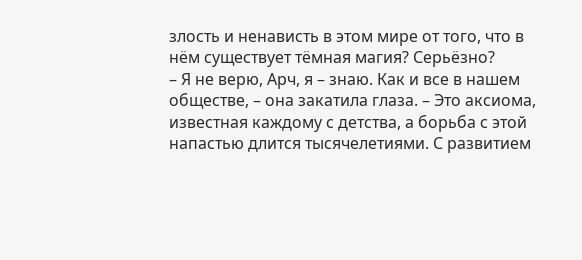злость и ненависть в этом мире от того, что в нём существует тёмная магия? Серьёзно?
– Я не верю, Арч, я – знаю. Как и все в нашем обществе, – она закатила глаза. – Это аксиома, известная каждому с детства, а борьба с этой напастью длится тысячелетиями. С развитием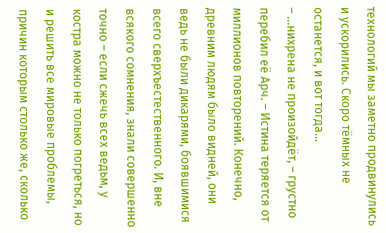технологий мы заметно продвинулись и ускорились. Скоро тёмных не останется, и вот тогда…
– …нихрена не произойдёт, – грустно перебил её Арч. – Истина теряется от миллионов повторений. Конечно, древним людям было видней, они ведь не были дикарями, боявшимися всего сверхъестественного. И, вне всякого сомнения, знали совершенно точно – если сжечь всех ведьм, у костра можно не только погреться, но и решить все мировые проблемы, причин которым столько же, сколько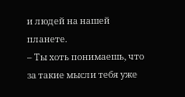и людей на нашей планете.
– Ты хоть понимаешь, что за такие мысли тебя уже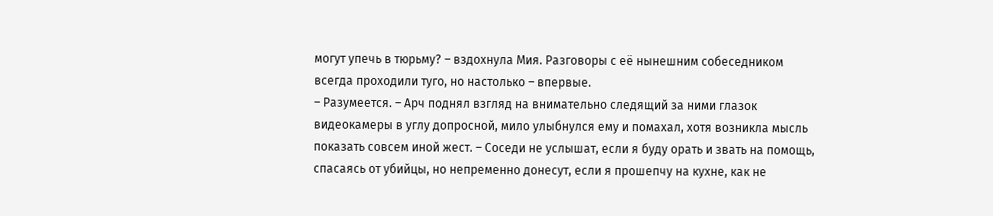могут упечь в тюрьму? – вздохнула Мия. Разговоры с её нынешним собеседником всегда проходили туго, но настолько – впервые.
– Разумеется. – Арч поднял взгляд на внимательно следящий за ними глазок видеокамеры в углу допросной, мило улыбнулся ему и помахал, хотя возникла мысль показать совсем иной жест. – Соседи не услышат, если я буду орать и звать на помощь, спасаясь от убийцы, но непременно донесут, если я прошепчу на кухне, как не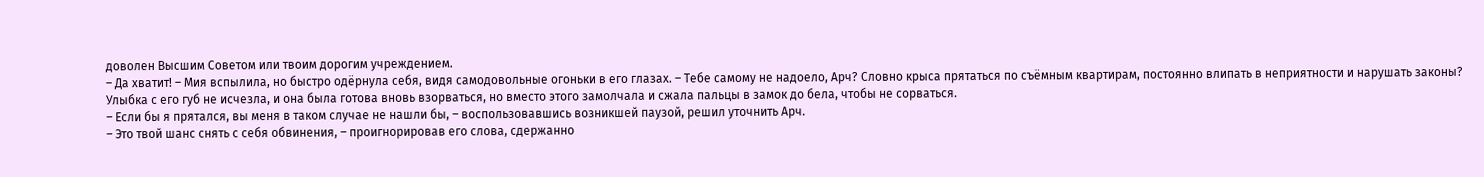доволен Высшим Советом или твоим дорогим учреждением.
– Да хватит! – Мия вспылила, но быстро одёрнула себя, видя самодовольные огоньки в его глазах. – Тебе самому не надоело, Арч? Словно крыса прятаться по съёмным квартирам, постоянно влипать в неприятности и нарушать законы?
Улыбка с его губ не исчезла, и она была готова вновь взорваться, но вместо этого замолчала и сжала пальцы в замок до бела, чтобы не сорваться.
– Если бы я прятался, вы меня в таком случае не нашли бы, – воспользовавшись возникшей паузой, решил уточнить Арч.
– Это твой шанс снять с себя обвинения, – проигнорировав его слова, сдержанно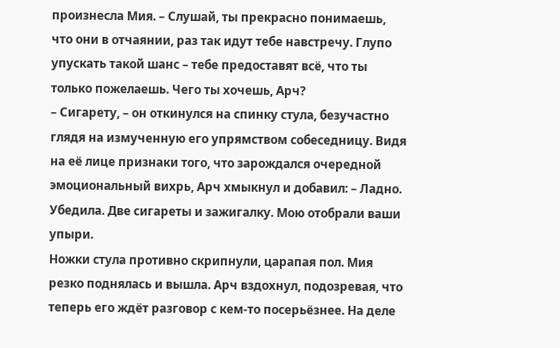произнесла Мия. – Слушай, ты прекрасно понимаешь, что они в отчаянии, раз так идут тебе навстречу. Глупо упускать такой шанс – тебе предоставят всё, что ты только пожелаешь. Чего ты хочешь, Арч?
– Сигарету, – он откинулся на спинку стула, безучастно глядя на измученную его упрямством собеседницу. Видя на её лице признаки того, что зарождался очередной эмоциональный вихрь, Арч хмыкнул и добавил: – Ладно. Убедила. Две сигареты и зажигалку. Мою отобрали ваши упыри.
Ножки стула противно скрипнули, царапая пол. Мия резко поднялась и вышла. Арч вздохнул, подозревая, что теперь его ждёт разговор с кем-то посерьёзнее. На деле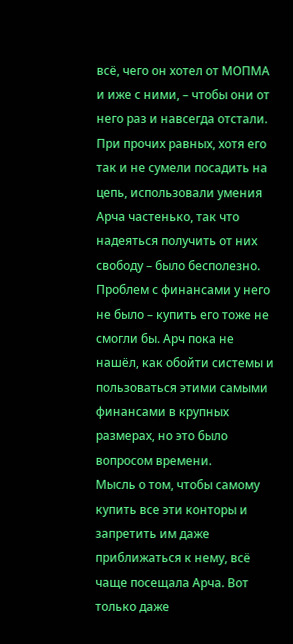всё, чего он хотел от МОПМА и иже с ними, – чтобы они от него раз и навсегда отстали. При прочих равных, хотя его так и не сумели посадить на цепь, использовали умения Арча частенько, так что надеяться получить от них свободу – было бесполезно.
Проблем с финансами у него не было – купить его тоже не смогли бы. Арч пока не нашёл, как обойти системы и пользоваться этими самыми финансами в крупных размерах, но это было вопросом времени.
Мысль о том, чтобы самому купить все эти конторы и запретить им даже приближаться к нему, всё чаще посещала Арча. Вот только даже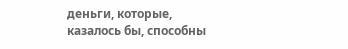деньги, которые, казалось бы, способны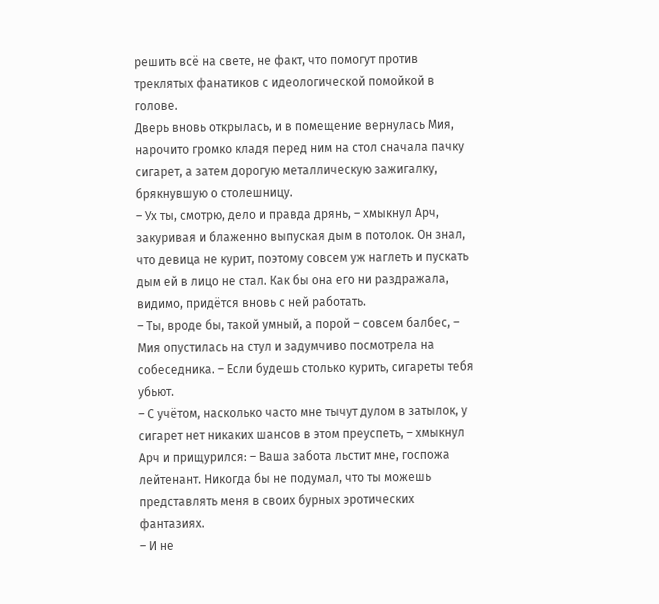решить всё на свете, не факт, что помогут против треклятых фанатиков с идеологической помойкой в голове.
Дверь вновь открылась, и в помещение вернулась Мия, нарочито громко кладя перед ним на стол сначала пачку сигарет, а затем дорогую металлическую зажигалку, брякнувшую о столешницу.
– Ух ты, смотрю, дело и правда дрянь, – хмыкнул Арч, закуривая и блаженно выпуская дым в потолок. Он знал, что девица не курит, поэтому совсем уж наглеть и пускать дым ей в лицо не стал. Как бы она его ни раздражала, видимо, придётся вновь с ней работать.
– Ты, вроде бы, такой умный, а порой – совсем балбес, – Мия опустилась на стул и задумчиво посмотрела на собеседника. – Если будешь столько курить, сигареты тебя убьют.
– С учётом, насколько часто мне тычут дулом в затылок, у сигарет нет никаких шансов в этом преуспеть, – хмыкнул Арч и прищурился: – Ваша забота льстит мне, госпожа лейтенант. Никогда бы не подумал, что ты можешь представлять меня в своих бурных эротических фантазиях.
– И не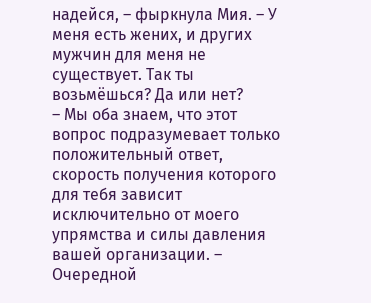надейся, – фыркнула Мия. – У меня есть жених, и других мужчин для меня не существует. Так ты возьмёшься? Да или нет?
– Мы оба знаем, что этот вопрос подразумевает только положительный ответ, скорость получения которого для тебя зависит исключительно от моего упрямства и силы давления вашей организации. – Очередной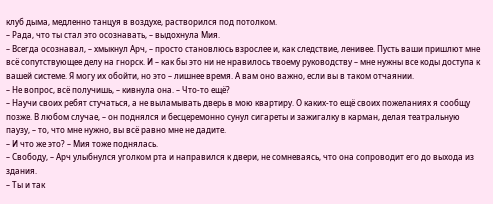клуб дыма, медленно танцуя в воздухе, растворился под потолком.
– Рада, что ты стал это осознавать, – выдохнула Мия.
– Всегда осознавал, – хмыкнул Арч, – просто становлюсь взрослее и, как следствие, ленивее. Пусть ваши пришлют мне всё сопутствующее делу на гнорск. И – как бы это ни не нравилось твоему руководству – мне нужны все коды доступа к вашей системе. Я могу их обойти, но это – лишнее время. А вам оно важно, если вы в таком отчаянии.
– Не вопрос, всё получишь, – кивнула она. – Что-то ещё?
– Научи своих ребят стучаться, а не выламывать дверь в мою квартиру. О каких-то ещё своих пожеланиях я сообщу позже. В любом случае, – он поднялся и бесцеремонно сунул сигареты и зажигалку в карман, делая театральную паузу, – то, что мне нужно, вы всё равно мне не дадите.
– И что же это? – Мия тоже поднялась.
– Свободу, – Арч улыбнулся уголком рта и направился к двери, не сомневаясь, что она сопроводит его до выхода из здания.
– Ты и так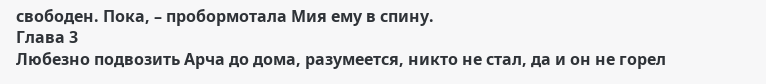свободен. Пока, – пробормотала Мия ему в спину.
Глава 3
Любезно подвозить Арча до дома, разумеется, никто не стал, да и он не горел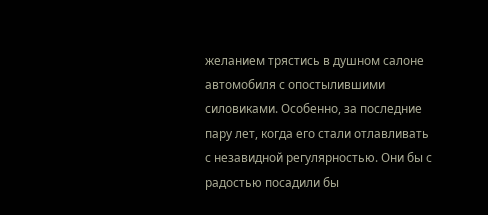желанием трястись в душном салоне автомобиля с опостылившими силовиками. Особенно, за последние пару лет, когда его стали отлавливать с незавидной регулярностью. Они бы с радостью посадили бы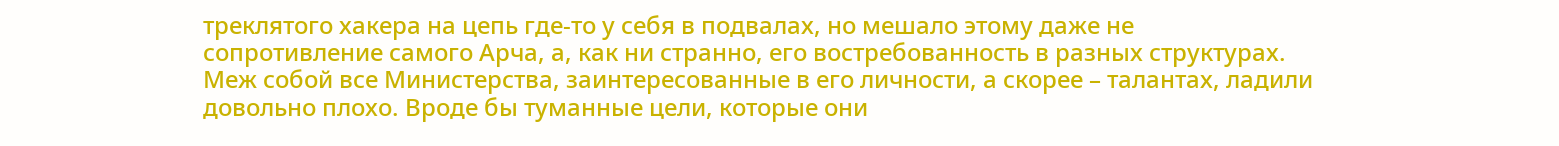треклятого хакера на цепь где-то у себя в подвалах, но мешало этому даже не сопротивление самого Арча, а, как ни странно, его востребованность в разных структурах.
Меж собой все Министерства, заинтересованные в его личности, а скорее – талантах, ладили довольно плохо. Вроде бы туманные цели, которые они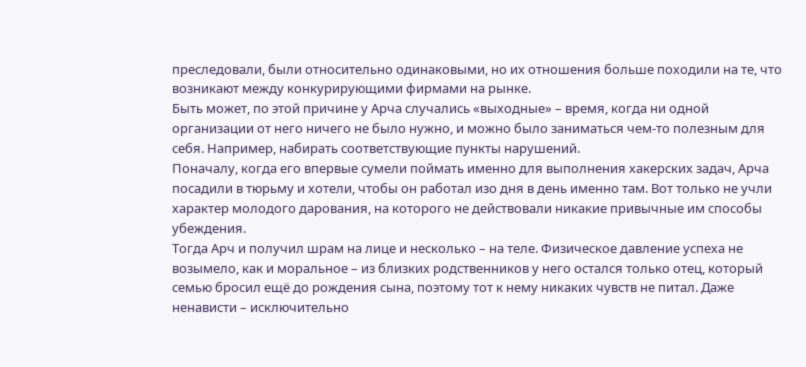преследовали, были относительно одинаковыми, но их отношения больше походили на те, что возникают между конкурирующими фирмами на рынке.
Быть может, по этой причине у Арча случались «выходные» – время, когда ни одной организации от него ничего не было нужно, и можно было заниматься чем-то полезным для себя. Например, набирать соответствующие пункты нарушений.
Поначалу, когда его впервые сумели поймать именно для выполнения хакерских задач, Арча посадили в тюрьму и хотели, чтобы он работал изо дня в день именно там. Вот только не учли характер молодого дарования, на которого не действовали никакие привычные им способы убеждения.
Тогда Арч и получил шрам на лице и несколько – на теле. Физическое давление успеха не возымело, как и моральное – из близких родственников у него остался только отец, который семью бросил ещё до рождения сына, поэтому тот к нему никаких чувств не питал. Даже ненависти – исключительно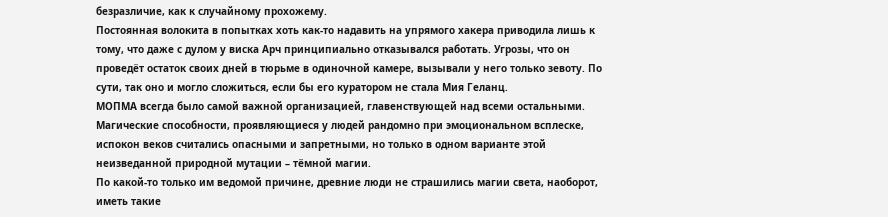безразличие, как к случайному прохожему.
Постоянная волокита в попытках хоть как-то надавить на упрямого хакера приводила лишь к тому, что даже с дулом у виска Арч принципиально отказывался работать. Угрозы, что он проведёт остаток своих дней в тюрьме в одиночной камере, вызывали у него только зевоту. По сути, так оно и могло сложиться, если бы его куратором не стала Мия Геланц.
МОПМА всегда было самой важной организацией, главенствующей над всеми остальными. Магические способности, проявляющиеся у людей рандомно при эмоциональном всплеске, испокон веков считались опасными и запретными, но только в одном варианте этой неизведанной природной мутации – тёмной магии.
По какой-то только им ведомой причине, древние люди не страшились магии света, наоборот, иметь такие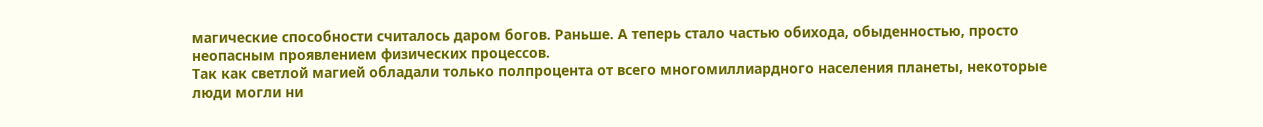магические способности считалось даром богов. Раньше. А теперь стало частью обихода, обыденностью, просто неопасным проявлением физических процессов.
Так как светлой магией обладали только полпроцента от всего многомиллиардного населения планеты, некоторые люди могли ни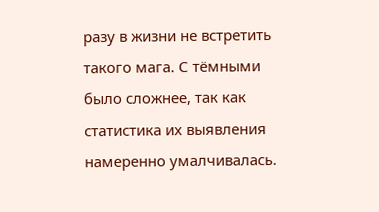разу в жизни не встретить такого мага. С тёмными было сложнее, так как статистика их выявления намеренно умалчивалась.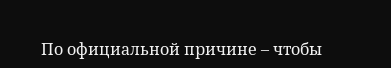По официальной причине – чтобы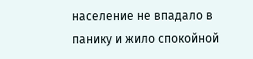население не впадало в панику и жило спокойной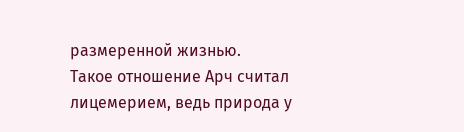размеренной жизнью.
Такое отношение Арч считал лицемерием, ведь природа у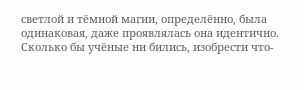светлой и тёмной магии, определённо, была одинаковая, даже проявлялась она идентично. Сколько бы учёные ни бились, изобрести что-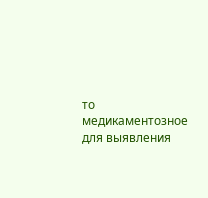то медикаментозное для выявления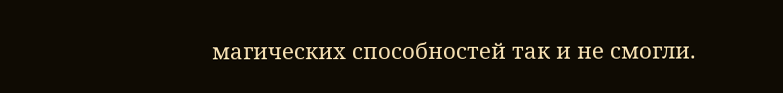магических способностей так и не смогли.